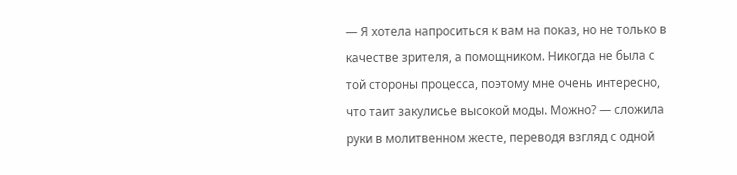— Я хотела напроситься к вам на показ, но не только в качестве зрителя, а помощником. Никогда не была с той стороны процесса, поэтому мне очень интересно, что таит закулисье высокой моды. Можно? — сложила руки в молитвенном жесте, переводя взгляд с одной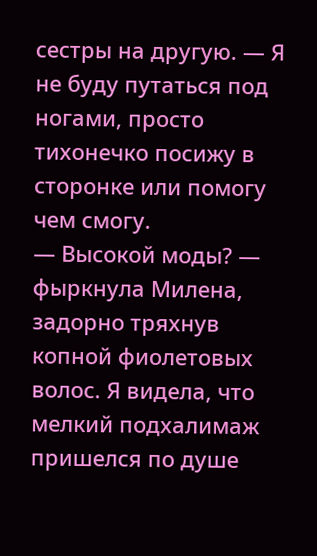сестры на другую. — Я не буду путаться под ногами, просто тихонечко посижу в сторонке или помогу чем смогу.
— Высокой моды? — фыркнула Милена, задорно тряхнув копной фиолетовых волос. Я видела, что мелкий подхалимаж пришелся по душе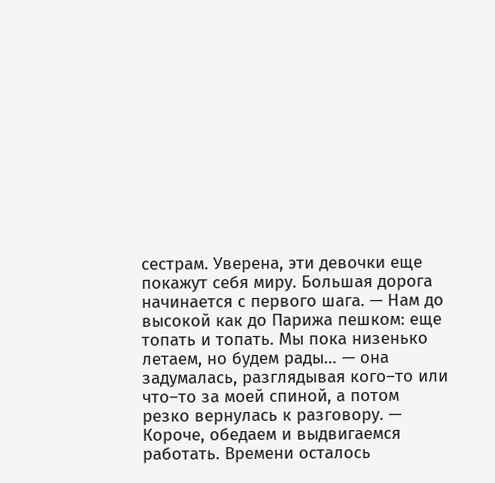сестрам. Уверена, эти девочки еще покажут себя миру. Большая дорога начинается с первого шага. — Нам до высокой как до Парижа пешком: еще топать и топать. Мы пока низенько летаем, но будем рады… — она задумалась, разглядывая кого–то или что–то за моей спиной, а потом резко вернулась к разговору. — Короче, обедаем и выдвигаемся работать. Времени осталось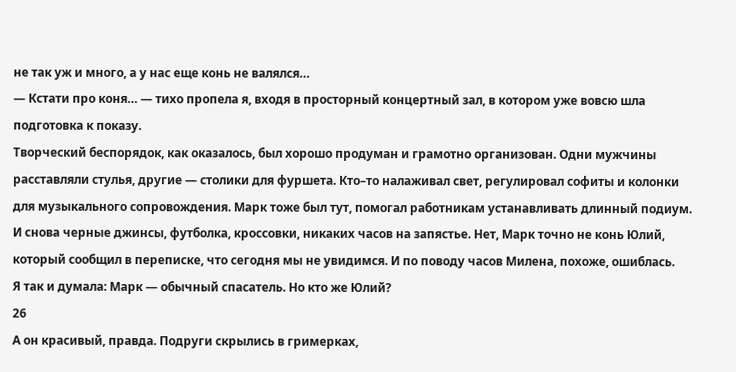не так уж и много, а у нас еще конь не валялся…
— Кстати про коня… — тихо пропела я, входя в просторный концертный зал, в котором уже вовсю шла подготовка к показу.
Творческий беспорядок, как оказалось, был хорошо продуман и грамотно организован. Одни мужчины расставляли стулья, другие — столики для фуршета. Кто–то налаживал свет, регулировал софиты и колонки для музыкального сопровождения. Марк тоже был тут, помогал работникам устанавливать длинный подиум.
И снова черные джинсы, футболка, кроссовки, никаких часов на запястье. Нет, Марк точно не конь Юлий, который сообщил в переписке, что сегодня мы не увидимся. И по поводу часов Милена, похоже, ошиблась.
Я так и думала: Марк — обычный спасатель. Но кто же Юлий?
26
А он красивый, правда. Подруги скрылись в гримерках,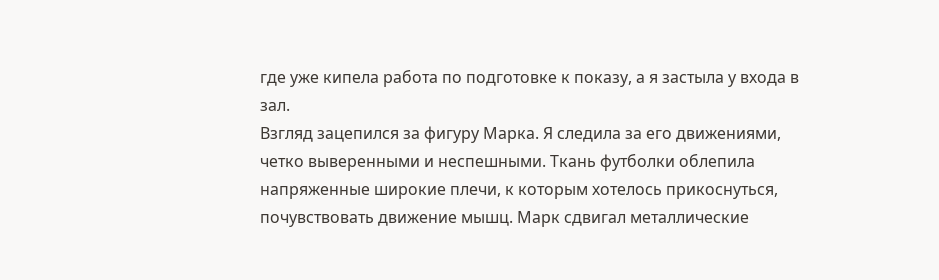где уже кипела работа по подготовке к показу, а я застыла у входа в зал.
Взгляд зацепился за фигуру Марка. Я следила за его движениями, четко выверенными и неспешными. Ткань футболки облепила напряженные широкие плечи, к которым хотелось прикоснуться, почувствовать движение мышц. Марк сдвигал металлические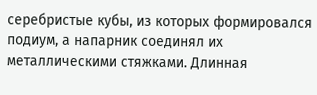серебристые кубы, из которых формировался подиум, а напарник соединял их металлическими стяжками. Длинная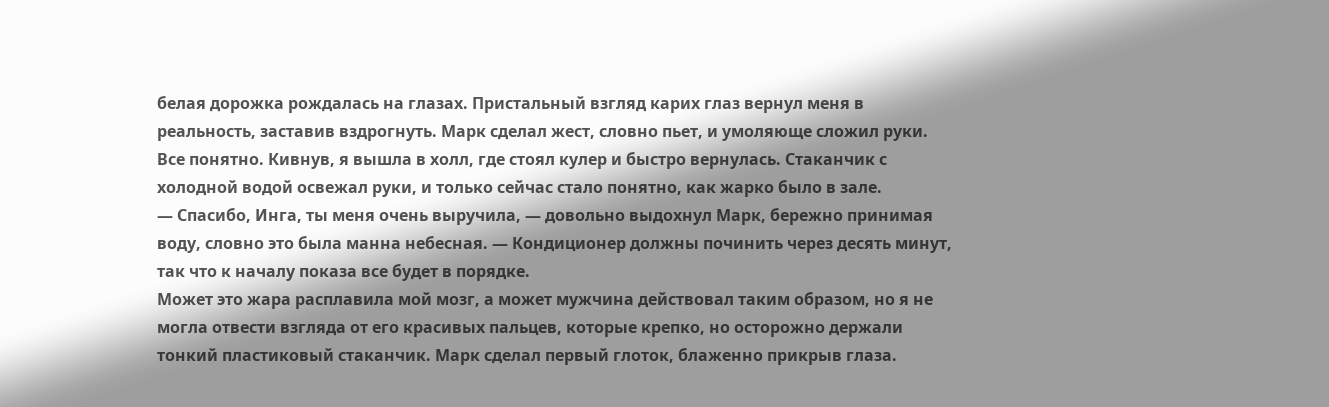белая дорожка рождалась на глазах. Пристальный взгляд карих глаз вернул меня в реальность, заставив вздрогнуть. Марк сделал жест, словно пьет, и умоляюще сложил руки. Все понятно. Кивнув, я вышла в холл, где стоял кулер и быстро вернулась. Стаканчик с холодной водой освежал руки, и только сейчас стало понятно, как жарко было в зале.
— Спасибо, Инга, ты меня очень выручила, — довольно выдохнул Марк, бережно принимая воду, словно это была манна небесная. — Кондиционер должны починить через десять минут, так что к началу показа все будет в порядке.
Может это жара расплавила мой мозг, а может мужчина действовал таким образом, но я не могла отвести взгляда от его красивых пальцев, которые крепко, но осторожно держали тонкий пластиковый стаканчик. Марк сделал первый глоток, блаженно прикрыв глаза.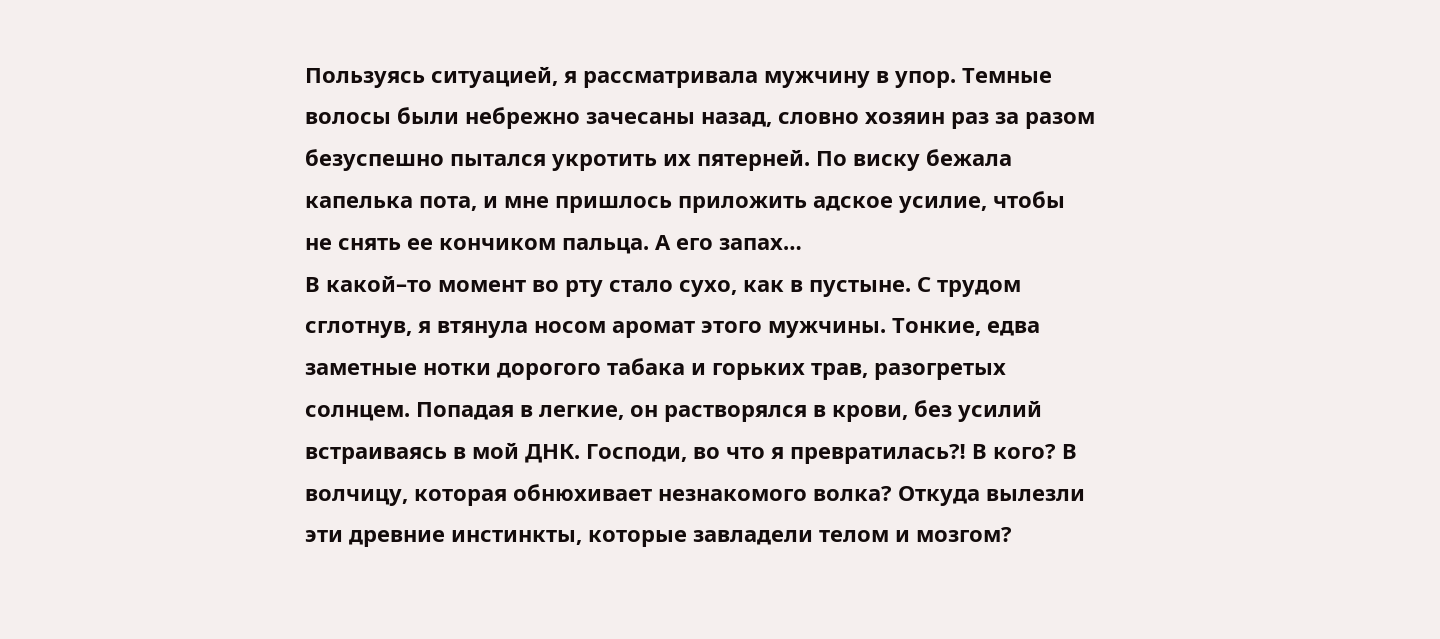Пользуясь ситуацией, я рассматривала мужчину в упор. Темные волосы были небрежно зачесаны назад, словно хозяин раз за разом безуспешно пытался укротить их пятерней. По виску бежала капелька пота, и мне пришлось приложить адское усилие, чтобы не снять ее кончиком пальца. А его запах…
В какой–то момент во рту стало сухо, как в пустыне. С трудом сглотнув, я втянула носом аромат этого мужчины. Тонкие, едва заметные нотки дорогого табака и горьких трав, разогретых солнцем. Попадая в легкие, он растворялся в крови, без усилий встраиваясь в мой ДНК. Господи, во что я превратилась⁈ В кого? В волчицу, которая обнюхивает незнакомого волка? Откуда вылезли эти древние инстинкты, которые завладели телом и мозгом?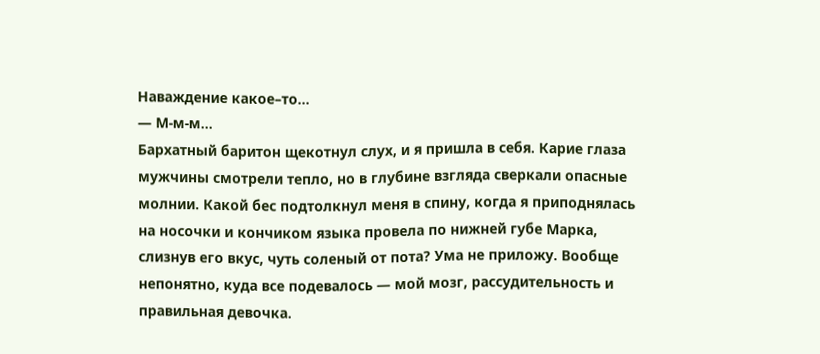Наваждение какое–то…
— М-м-м…
Бархатный баритон щекотнул слух, и я пришла в себя. Карие глаза мужчины смотрели тепло, но в глубине взгляда сверкали опасные молнии. Какой бес подтолкнул меня в спину, когда я приподнялась на носочки и кончиком языка провела по нижней губе Марка, слизнув его вкус, чуть соленый от пота? Ума не приложу. Вообще непонятно, куда все подевалось — мой мозг, рассудительность и правильная девочка.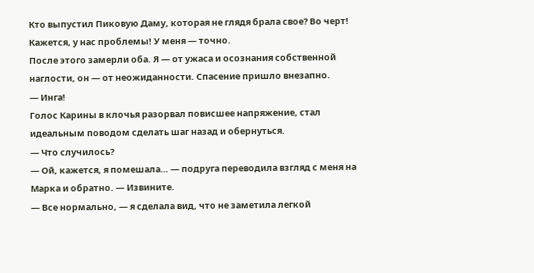Кто выпустил Пиковую Даму, которая не глядя брала свое? Во черт! Кажется, у нас проблемы! У меня — точно.
После этого замерли оба. Я — от ужаса и осознания собственной наглости, он — от неожиданности. Спасение пришло внезапно.
— Инга!
Голос Карины в клочья разорвал повисшее напряжение, стал идеальным поводом сделать шаг назад и обернуться.
— Что случилось?
— Ой, кажется, я помешала… — подруга переводила взгляд с меня на Марка и обратно. — Извините.
— Все нормально, — я сделала вид, что не заметила легкой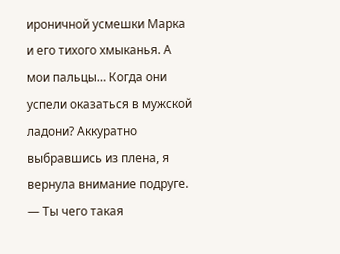ироничной усмешки Марка и его тихого хмыканья. А мои пальцы… Когда они успели оказаться в мужской ладони? Аккуратно выбравшись из плена, я вернула внимание подруге. — Ты чего такая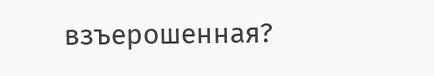взъерошенная?